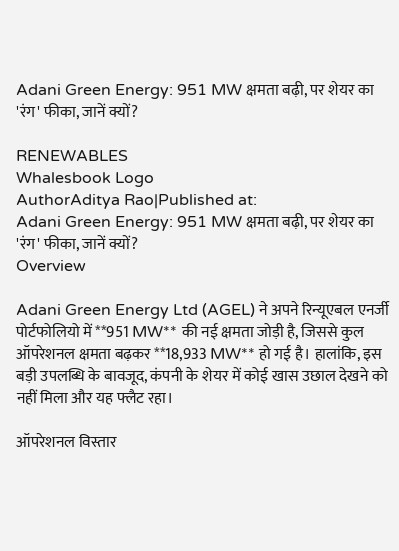Adani Green Energy: 951 MW क्षमता बढ़ी, पर शेयर का 'रंग' फीका, जानें क्यों?

RENEWABLES
Whalesbook Logo
AuthorAditya Rao|Published at:
Adani Green Energy: 951 MW क्षमता बढ़ी, पर शेयर का 'रंग' फीका, जानें क्यों?
Overview

Adani Green Energy Ltd (AGEL) ने अपने रिन्यूएबल एनर्जी पोर्टफोलियो में **951 MW** की नई क्षमता जोड़ी है, जिससे कुल ऑपरेशनल क्षमता बढ़कर **18,933 MW** हो गई है। हालांकि, इस बड़ी उपलब्धि के बावजूद, कंपनी के शेयर में कोई खास उछाल देखने को नहीं मिला और यह फ्लैट रहा।

ऑपरेशनल विस्तार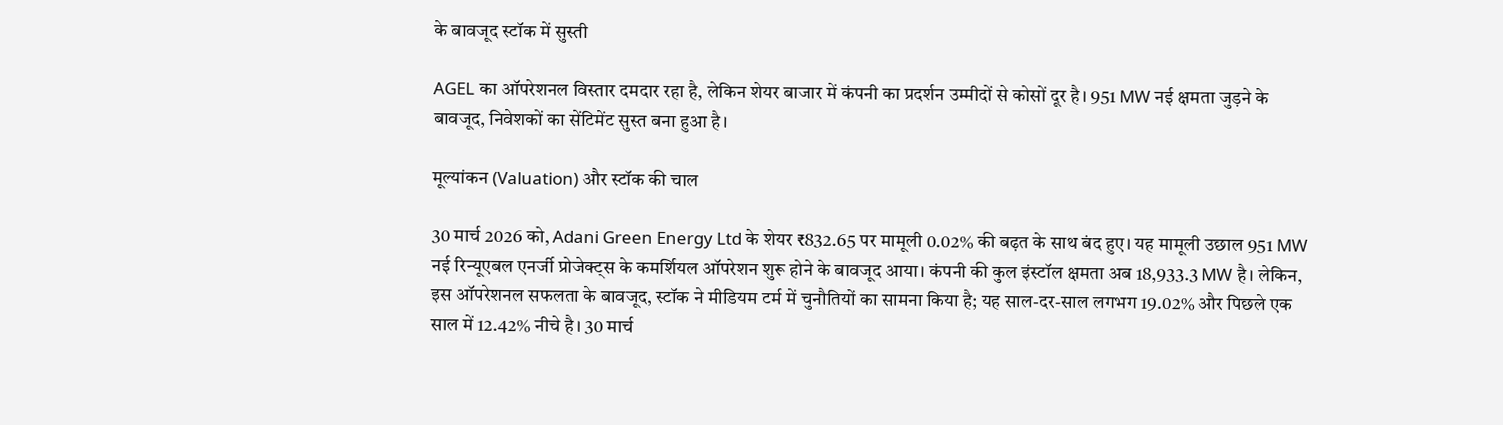के बावजूद स्टॉक में सुस्ती

AGEL का ऑपरेशनल विस्तार दमदार रहा है, लेकिन शेयर बाजार में कंपनी का प्रदर्शन उम्मीदों से कोसों दूर है। 951 MW नई क्षमता जुड़ने के बावजूद, निवेशकों का सेंटिमेंट सुस्त बना हुआ है।

मूल्यांकन (Valuation) और स्टॉक की चाल

30 मार्च 2026 को, Adani Green Energy Ltd के शेयर ₹832.65 पर मामूली 0.02% की बढ़त के साथ बंद हुए। यह मामूली उछाल 951 MW नई रिन्यूएबल एनर्जी प्रोजेक्ट्स के कमर्शियल ऑपरेशन शुरू होने के बावजूद आया। कंपनी की कुल इंस्टॉल क्षमता अब 18,933.3 MW है। लेकिन, इस ऑपरेशनल सफलता के बावजूद, स्टॉक ने मीडियम टर्म में चुनौतियों का सामना किया है; यह साल-दर-साल लगभग 19.02% और पिछले एक साल में 12.42% नीचे है। 30 मार्च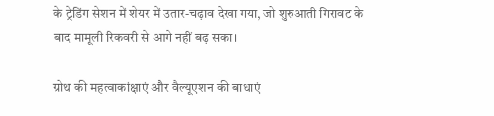के ट्रेडिंग सेशन में शेयर में उतार-चढ़ाव देखा गया, जो शुरुआती गिरावट के बाद मामूली रिकवरी से आगे नहीं बढ़ सका।

ग्रोथ की महत्वाकांक्षाएं और वैल्यूएशन की बाधाएं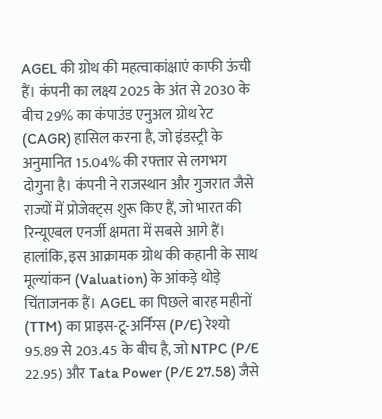AGEL की ग्रोथ की महत्वाकांक्षाएं काफी ऊंची हैं। कंपनी का लक्ष्य 2025 के अंत से 2030 के बीच 29% का कंपाउंड एनुअल ग्रोथ रेट (CAGR) हासिल करना है, जो इंडस्ट्री के अनुमानित 15.04% की रफ्तार से लगभग दोगुना है। कंपनी ने राजस्थान और गुजरात जैसे राज्यों में प्रोजेक्ट्स शुरू किए हैं, जो भारत की रिन्यूएबल एनर्जी क्षमता में सबसे आगे हैं। हालांकि, इस आक्रामक ग्रोथ की कहानी के साथ मूल्यांकन (Valuation) के आंकड़े थोड़े चिंताजनक हैं। AGEL का पिछले बारह महीनों (TTM) का प्राइस-टू-अर्निंग्स (P/E) रेश्यो 95.89 से 203.45 के बीच है, जो NTPC (P/E 22.95) और Tata Power (P/E 27.58) जैसे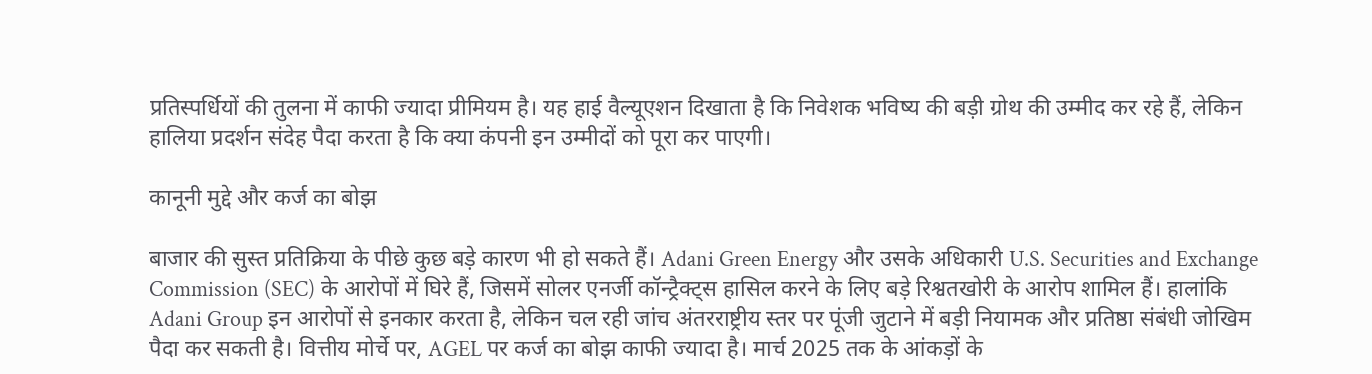प्रतिस्पर्धियों की तुलना में काफी ज्यादा प्रीमियम है। यह हाई वैल्यूएशन दिखाता है कि निवेशक भविष्य की बड़ी ग्रोथ की उम्मीद कर रहे हैं, लेकिन हालिया प्रदर्शन संदेह पैदा करता है कि क्या कंपनी इन उम्मीदों को पूरा कर पाएगी।

कानूनी मुद्दे और कर्ज का बोझ

बाजार की सुस्त प्रतिक्रिया के पीछे कुछ बड़े कारण भी हो सकते हैं। Adani Green Energy और उसके अधिकारी U.S. Securities and Exchange Commission (SEC) के आरोपों में घिरे हैं, जिसमें सोलर एनर्जी कॉन्ट्रैक्ट्स हासिल करने के लिए बड़े रिश्वतखोरी के आरोप शामिल हैं। हालांकि Adani Group इन आरोपों से इनकार करता है, लेकिन चल रही जांच अंतरराष्ट्रीय स्तर पर पूंजी जुटाने में बड़ी नियामक और प्रतिष्ठा संबंधी जोखिम पैदा कर सकती है। वित्तीय मोर्चे पर, AGEL पर कर्ज का बोझ काफी ज्यादा है। मार्च 2025 तक के आंकड़ों के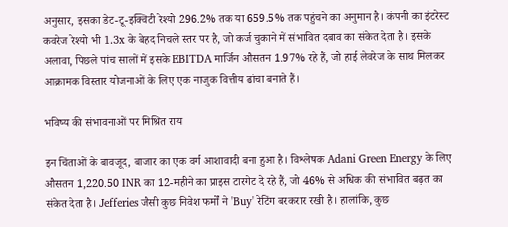अनुसार, इसका डेट-टू-इक्विटी रेश्यो 296.2% तक या 659.5% तक पहुंचने का अनुमान है। कंपनी का इंटरेस्ट कवरेज रेश्यो भी 1.3x के बेहद निचले स्तर पर है, जो कर्ज चुकाने में संभावित दबाव का संकेत देता है। इसके अलावा, पिछले पांच सालों में इसके EBITDA मार्जिन औसतन 1.97% रहे हैं, जो हाई लेवरेज के साथ मिलकर आक्रामक विस्तार योजनाओं के लिए एक नाजुक वित्तीय ढांचा बनाते हैं।

भविष्य की संभावनाओं पर मिश्रित राय

इन चिंताओं के बावजूद, बाजार का एक वर्ग आशावादी बना हुआ है। विश्लेषक Adani Green Energy के लिए औसतन 1,220.50 INR का 12-महीने का प्राइस टारगेट दे रहे हैं, जो 46% से अधिक की संभावित बढ़त का संकेत देता है। Jefferies जैसी कुछ निवेश फर्मों ने 'Buy' रेटिंग बरकरार रखी है। हालांकि, कुछ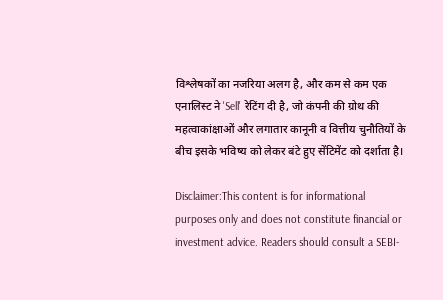विश्लेषकों का नजरिया अलग है, और कम से कम एक एनालिस्ट ने 'Sell' रेटिंग दी है, जो कंपनी की ग्रोथ की महत्वाकांक्षाओं और लगातार कानूनी व वित्तीय चुनौतियों के बीच इसके भविष्य को लेकर बंटे हुए सेंटिमेंट को दर्शाता है।

Disclaimer:This content is for informational purposes only and does not constitute financial or investment advice. Readers should consult a SEBI-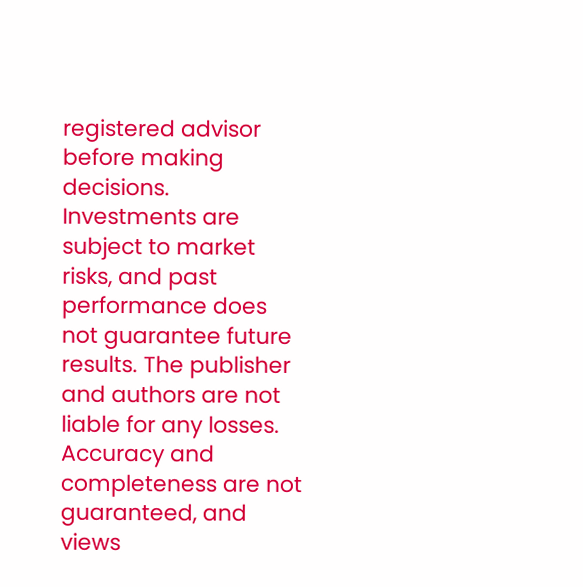registered advisor before making decisions. Investments are subject to market risks, and past performance does not guarantee future results. The publisher and authors are not liable for any losses. Accuracy and completeness are not guaranteed, and views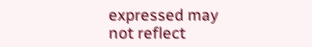expressed may not reflect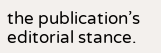the publication’s editorial stance.